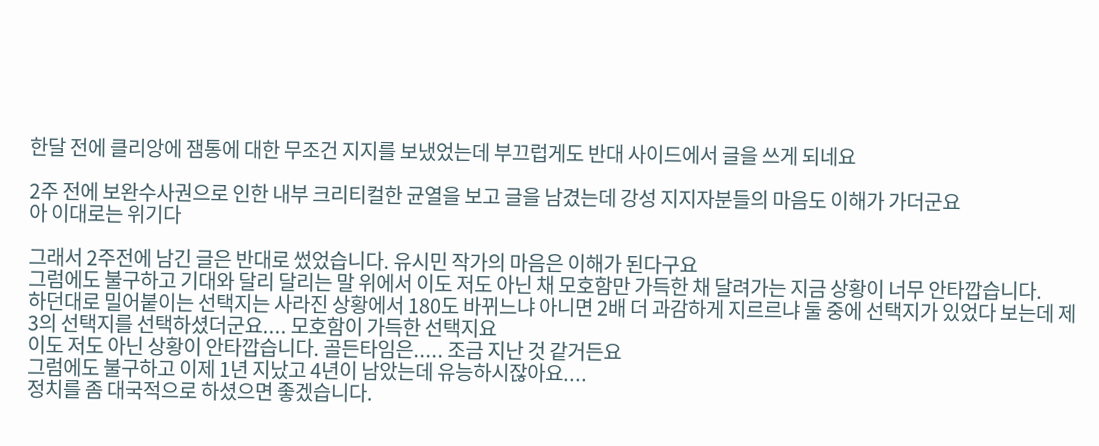한달 전에 클리앙에 잼통에 대한 무조건 지지를 보냈었는데 부끄럽게도 반대 사이드에서 글을 쓰게 되네요

2주 전에 보완수사권으로 인한 내부 크리티컬한 균열을 보고 글을 남겼는데 강성 지지자분들의 마음도 이해가 가더군요
아 이대로는 위기다

그래서 2주전에 남긴 글은 반대로 썼었습니다. 유시민 작가의 마음은 이해가 된다구요
그럼에도 불구하고 기대와 달리 달리는 말 위에서 이도 저도 아닌 채 모호함만 가득한 채 달려가는 지금 상황이 너무 안타깝습니다.
하던대로 밀어붙이는 선택지는 사라진 상황에서 180도 바뀌느냐 아니면 2배 더 과감하게 지르르냐 둘 중에 선택지가 있었다 보는데 제3의 선택지를 선택하셨더군요.... 모호함이 가득한 선택지요
이도 저도 아닌 상황이 안타깝습니다. 골든타임은..... 조금 지난 것 같거든요
그럼에도 불구하고 이제 1년 지났고 4년이 남았는데 유능하시잖아요....
정치를 좀 대국적으로 하셨으면 좋겠습니다.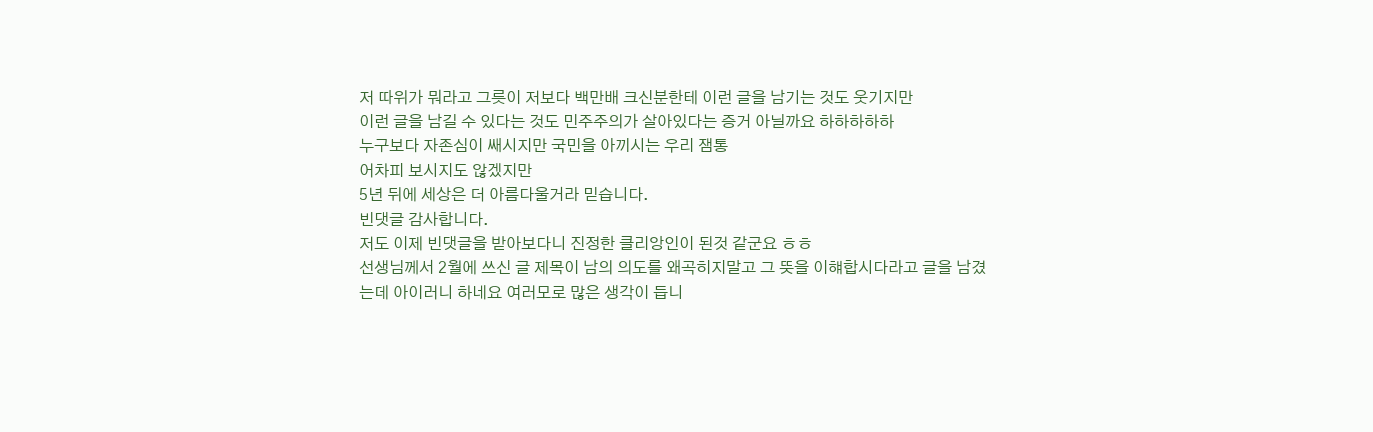저 따위가 뭐라고 그릇이 저보다 백만배 크신분한테 이런 글을 남기는 것도 웃기지만
이런 글을 남길 수 있다는 것도 민주주의가 살아있다는 증거 아닐까요 하하하하하
누구보다 자존심이 쌔시지만 국민을 아끼시는 우리 잼통
어차피 보시지도 않겠지만
5년 뒤에 세상은 더 아름다울거라 믿습니다.
빈댓글 감사합니다.
저도 이제 빈댓글을 받아보다니 진정한 클리앙인이 된것 같군요 ㅎㅎ
선생님께서 2월에 쓰신 글 제목이 남의 의도를 왜곡히지말고 그 뜻을 이햬합시다라고 글을 남겼는데 아이러니 하네요 여러모로 많은 생각이 듭니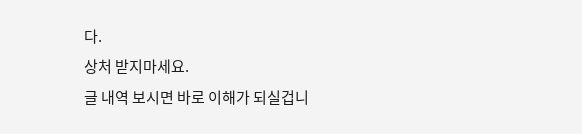다.
상처 받지마세요.
글 내역 보시면 바로 이해가 되실겁니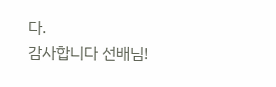다.
감사합니다 선배님!